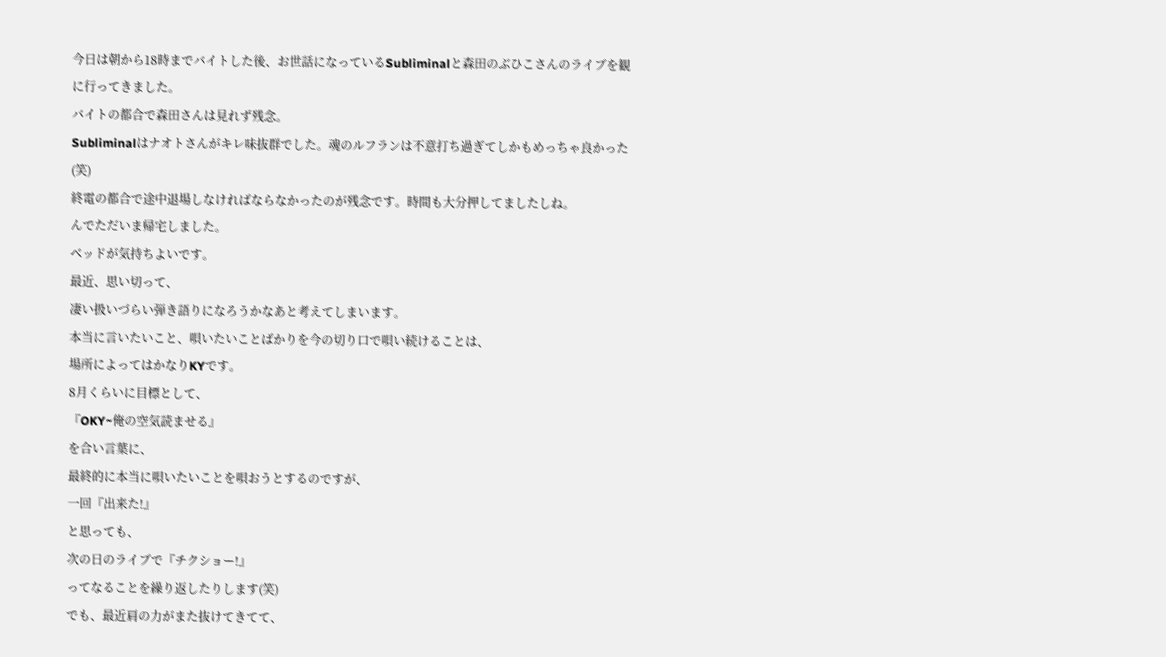今日は朝から18時までバイトした後、お世話になっているSubliminalと森田のぶひこさんのライブを観に行ってきました。
バイトの都合で森田さんは見れず残念。
Subliminalはナオトさんがキレ味抜群でした。魂のルフランは不意打ち過ぎてしかもめっちゃ良かった(笑)
終電の都合で途中退場しなければならなかったのが残念です。時間も大分押してましたしね。
んでただいま帰宅しました。
ベッドが気持ちよいです。
最近、思い切って、
凄い扱いづらい弾き語りになろうかなあと考えてしまいます。
本当に言いたいこと、唄いたいことばかりを今の切り口で唄い続けることは、
場所によってはかなりKYです。
8月くらいに目標として、
『OKY~俺の空気読ませる』
を合い言葉に、
最終的に本当に唄いたいことを唄おうとするのですが、
一回『出来た!』
と思っても、
次の日のライブで『チクショー!』
ってなることを繰り返したりします(笑)
でも、最近肩の力がまた抜けてきてて、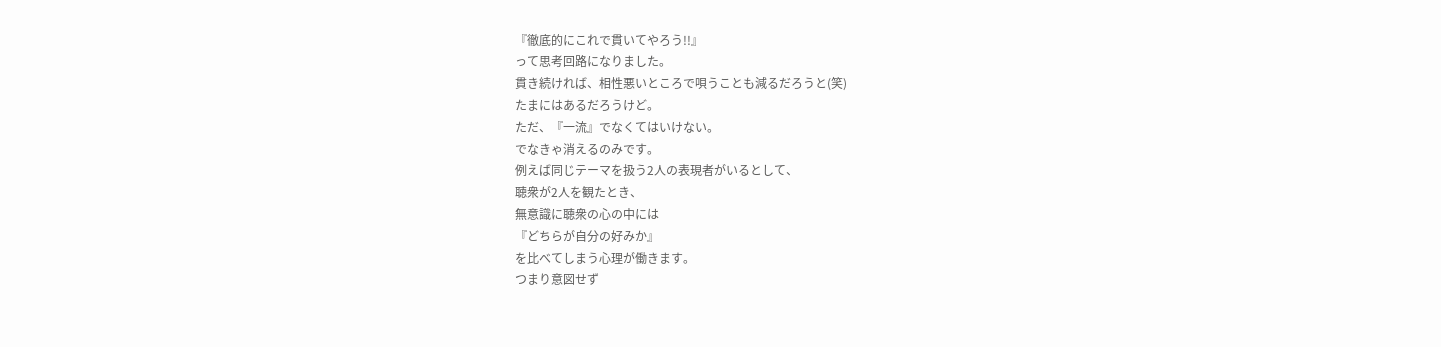『徹底的にこれで貫いてやろう!!』
って思考回路になりました。
貫き続ければ、相性悪いところで唄うことも減るだろうと(笑)
たまにはあるだろうけど。
ただ、『一流』でなくてはいけない。
でなきゃ消えるのみです。
例えば同じテーマを扱う2人の表現者がいるとして、
聴衆が2人を観たとき、
無意識に聴衆の心の中には
『どちらが自分の好みか』
を比べてしまう心理が働きます。
つまり意図せず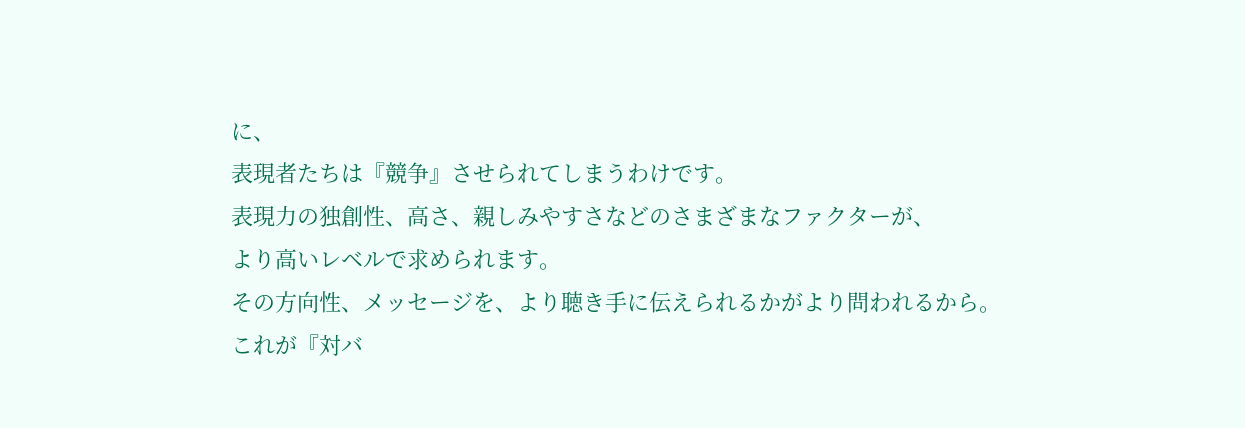に、
表現者たちは『競争』させられてしまうわけです。
表現力の独創性、高さ、親しみやすさなどのさまざまなファクターが、
より高いレベルで求められます。
その方向性、メッセージを、より聴き手に伝えられるかがより問われるから。
これが『対バ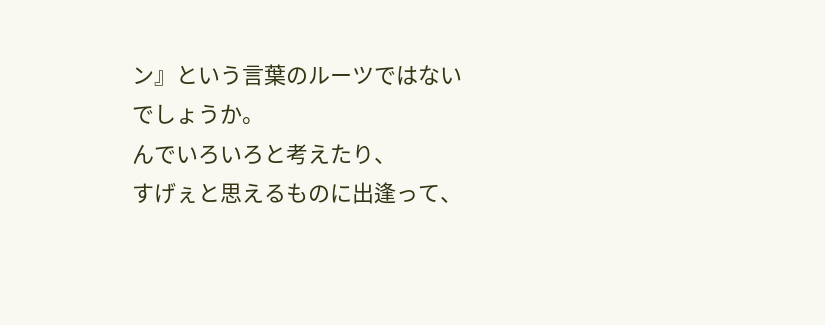ン』という言葉のルーツではないでしょうか。
んでいろいろと考えたり、
すげぇと思えるものに出逢って、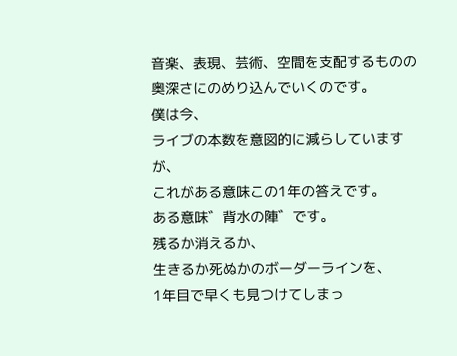音楽、表現、芸術、空間を支配するものの奥深さにのめり込んでいくのです。
僕は今、
ライブの本数を意図的に減らしていますが、
これがある意味この1年の答えです。
ある意味゛背水の陣゛です。
残るか消えるか、
生きるか死ぬかのボーダーラインを、
1年目で早くも見つけてしまっ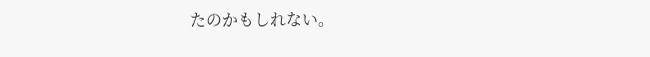たのかもしれない。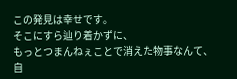この発見は幸せです。
そこにすら辿り着かずに、
もっとつまんねぇことで消えた物事なんて、
自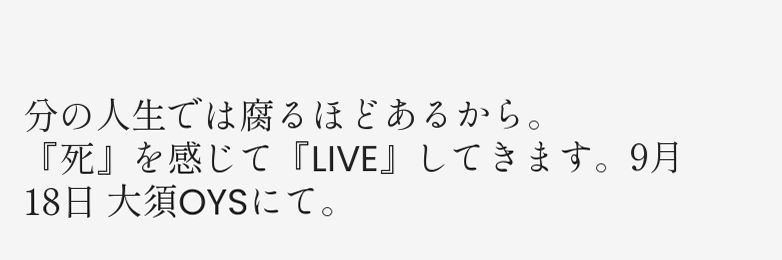分の人生では腐るほどあるから。
『死』を感じて『LIVE』してきます。9月18日 大須OYSにて。